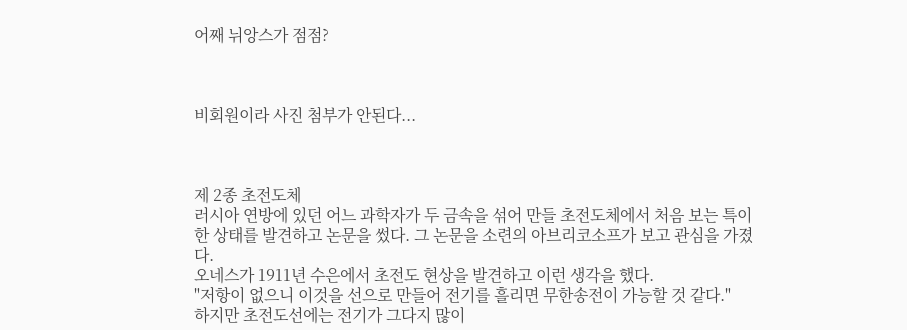어째 뉘앙스가 점점?



비회원이라 사진 첨부가 안된다...



제 2종 초전도체
러시아 연방에 있던 어느 과학자가 두 금속을 섞어 만들 초전도체에서 처음 보는 특이한 상태를 발견하고 논문을 썼다. 그 논문을 소련의 아브리코소프가 보고 관심을 가졌다.
오네스가 1911년 수은에서 초전도 현상을 발견하고 이런 생각을 했다.
"저항이 없으니 이것을 선으로 만들어 전기를 흘리면 무한송전이 가능할 것 같다."
하지만 초전도선에는 전기가 그다지 많이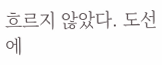흐르지 않았다. 도선에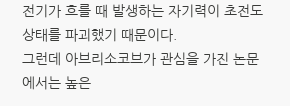전기가 흐를 때 발생하는 자기력이 초전도 상태를 파괴했기 때문이다.
그런데 아브리소코브가 관심을 가진 논문에서는 높은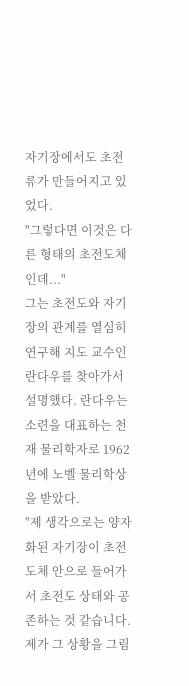자기장에서도 초전류가 만들어지고 있었다.
"그렇다면 이것은 다른 형태의 초전도체인데..."
그는 초전도와 자기장의 관계를 열심히 연구해 지도 교수인 란다우를 찾아가서 설명했다. 란다우는 소련을 대표하는 천재 물리학자로 1962년에 노벨 물리학상을 받았다.
"제 생각으로는 양자화된 자기장이 초전도체 안으로 들어가서 초전도 상태와 공존하는 것 같습니다. 제가 그 상황을 그림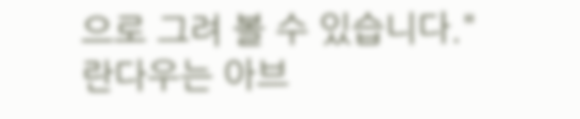으로 그려 볼 수 있습니다."
란다우는 아브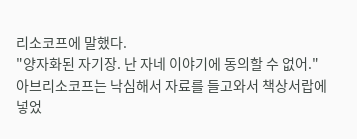리소코프에 말했다.
"양자화된 자기장. 난 자네 이야기에 동의할 수 없어."
아브리소코프는 낙심해서 자료를 들고와서 책상서랍에 넣었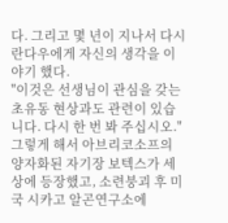다. 그리고 몇 년이 지나서 다시 란다우에게 자신의 생각을 이야기 했다.
"이것은 선생님이 관심을 갖는 초유동 현상과도 관련이 있습니다. 다시 한 번 봐 주십시오."
그렇게 해서 아브리코소프의 양자화된 자기장 보텍스가 세상에 등장했고, 소련붕괴 후 미국 시카고 알곤연구소에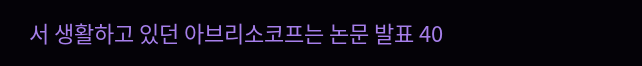서 생활하고 있던 아브리소코프는 논문 발표 40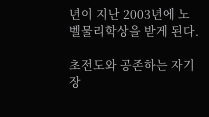년이 지난 2003년에 노벨물리학상을 받게 된다.

초전도와 공존하는 자기장